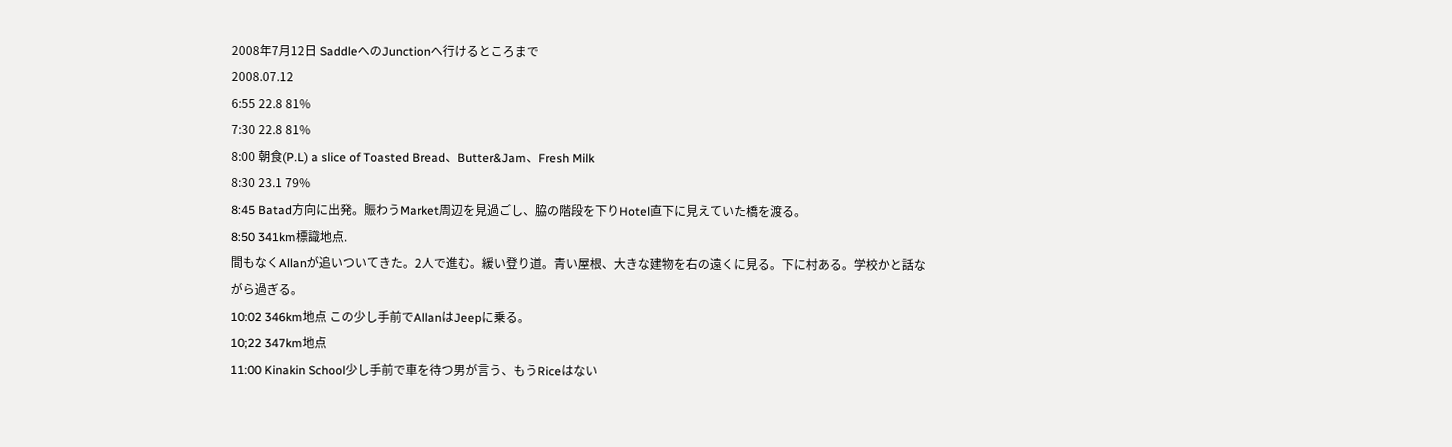2008年7月12日 SaddleへのJunctionへ行けるところまで
2008.07.12
6:55 22.8 81%
7:30 22.8 81%
8:00 朝食(P.L) a slice of Toasted Bread、Butter&Jam、Fresh Milk
8:30 23.1 79%
8:45 Batad方向に出発。賑わうMarket周辺を見過ごし、脇の階段を下りHotel直下に見えていた橋を渡る。
8:50 341km標識地点.
間もなくAllanが追いついてきた。2人で進む。緩い登り道。青い屋根、大きな建物を右の遠くに見る。下に村ある。学校かと話ながら過ぎる。
10:02 346km地点 この少し手前でAllanはJeepに乗る。
10;22 347km地点
11:00 Kinakin School少し手前で車を待つ男が言う、もうRiceはない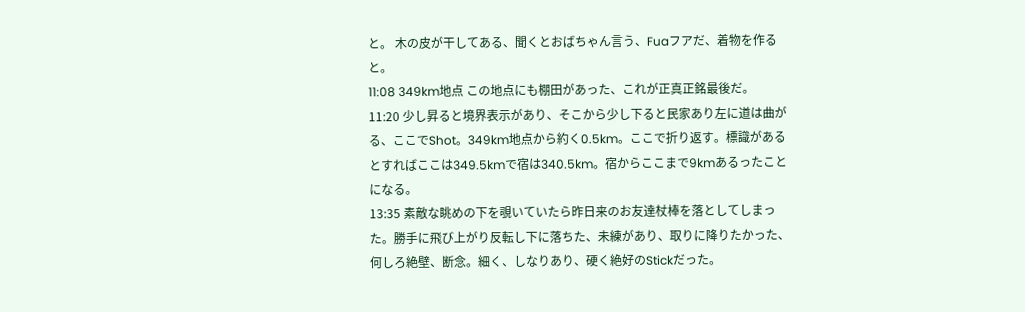と。 木の皮が干してある、聞くとおばちゃん言う、Fuaフアだ、着物を作ると。
11:08 349km地点 この地点にも棚田があった、これが正真正銘最後だ。
11:20 少し昇ると境界表示があり、そこから少し下ると民家あり左に道は曲がる、ここでShot。349km地点から約く0.5km。ここで折り返す。標識があるとすればここは349.5kmで宿は340.5km。宿からここまで9kmあるったことになる。
13:35 素敵な眺めの下を覗いていたら昨日来のお友達杖棒を落としてしまった。勝手に飛び上がり反転し下に落ちた、未練があり、取りに降りたかった、何しろ絶壁、断念。細く、しなりあり、硬く絶好のStickだった。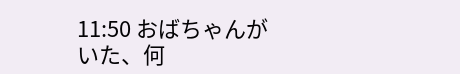11:50 おばちゃんがいた、何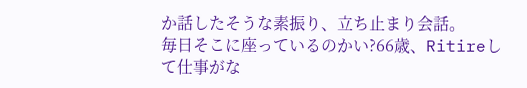か話したそうな素振り、立ち止まり会話。
毎日そこに座っているのかい?66歳、Ritireして仕事がな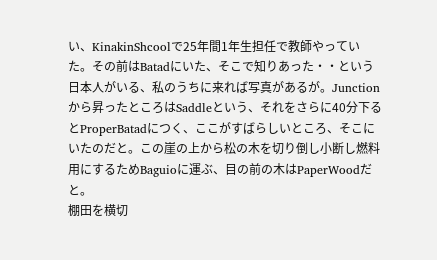い、KinakinShcoolで25年間1年生担任で教師やっていた。その前はBatadにいた、そこで知りあった・・という日本人がいる、私のうちに来れば写真があるが。Junctionから昇ったところはSaddleという、それをさらに40分下るとProperBatadにつく、ここがすばらしいところ、そこにいたのだと。この崖の上から松の木を切り倒し小断し燃料用にするためBaguioに運ぶ、目の前の木はPaperWoodだと。
棚田を横切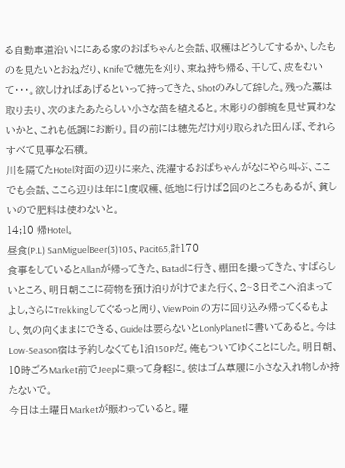る自動車道沿いににある家のおばちゃんと会話、収穫はどうしてするか、したものを見たいとおねだり、Knifeで穂先を刈り、束ね持ち帰る、干して、皮をむいて・・・。欲しければあげるといって持ってきた、Shotのみして辞した。残った藁は取り去り、次のまたあたらしい小さな苗を植えると。木彫りの御椀を見せ買わないかと、これも低調にお断り。目の前には穂先だけ刈り取られた田んぼ、それらすべて見事な石積。
川を隔てたHotel対面の辺りに来た、洗濯するおばちゃんがなにやら叫ぶ、ここでも会話、ここら辺りは年に1度収穫、低地に行けば2回のところもあるが、貧しいので肥料は使わないと。
14;10 帰Hotel。
昼食(P.L) SanMiguelBeer(3)105、Pacit65,計170
食事をしているとAllanが帰ってきた、Batadに行き、棚田を撮ってきた、すばらしいところ、明日朝ここに荷物を預け泊りがけでまた行く、2~3日そこへ泊まってよし,さらにTrekkingしてぐるっと周り、ViewPoin の方に回り込み帰ってくるもよし、気の向くままにできる、Guideは要らないとLonlyPlanetに書いてあると。今はLow-Season宿は予約しなくても1泊150Pだ。俺もついてゆくことにした。明日朝、10時ごろMarket前でJeepに乗って身軽に。彼はゴム草履に小さな入れ物しか持たないで。
今日は土曜日Marketが賑わっていると。曜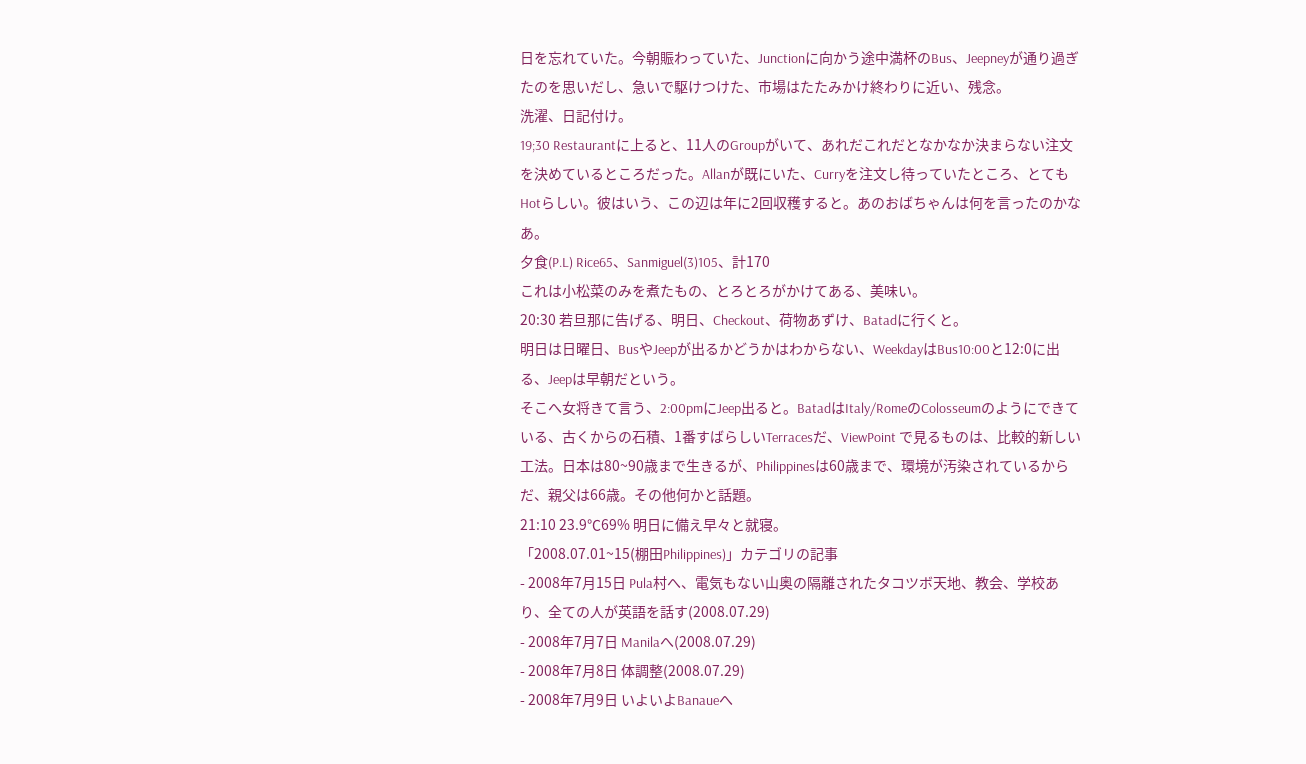日を忘れていた。今朝賑わっていた、Junctionに向かう途中満杯のBus、Jeepneyが通り過ぎたのを思いだし、急いで駆けつけた、市場はたたみかけ終わりに近い、残念。
洗濯、日記付け。
19;30 Restaurantに上ると、11人のGroupがいて、あれだこれだとなかなか決まらない注文を決めているところだった。Allanが既にいた、Curryを注文し待っていたところ、とてもHotらしい。彼はいう、この辺は年に2回収穫すると。あのおばちゃんは何を言ったのかなあ。
夕食(P.L) Rice65、Sanmiguel(3)105、計170
これは小松菜のみを煮たもの、とろとろがかけてある、美味い。
20:30 若旦那に告げる、明日、Checkout、荷物あずけ、Batadに行くと。
明日は日曜日、BusやJeepが出るかどうかはわからない、WeekdayはBus10:00と12:0に出る、Jeepは早朝だという。
そこへ女将きて言う、2:00pmにJeep出ると。BatadはItaly/RomeのColosseumのようにできている、古くからの石積、1番すばらしいTerracesだ、ViewPoint で見るものは、比較的新しい工法。日本は80~90歳まで生きるが、Philippinesは60歳まで、環境が汚染されているからだ、親父は66歳。その他何かと話題。
21:10 23.9℃69% 明日に備え早々と就寝。
「2008.07.01~15(棚田Philippines)」カテゴリの記事
- 2008年7月15日 Pula村へ、電気もない山奥の隔離されたタコツボ天地、教会、学校あり、全ての人が英語を話す(2008.07.29)
- 2008年7月7日 Manilaへ(2008.07.29)
- 2008年7月8日 体調整(2008.07.29)
- 2008年7月9日 いよいよBanaueへ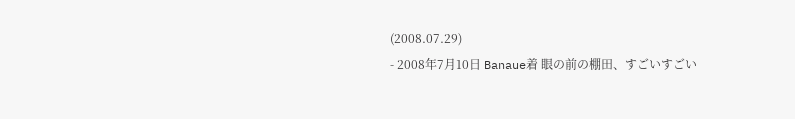(2008.07.29)
- 2008年7月10日 Banaue着 眼の前の棚田、すごいすごい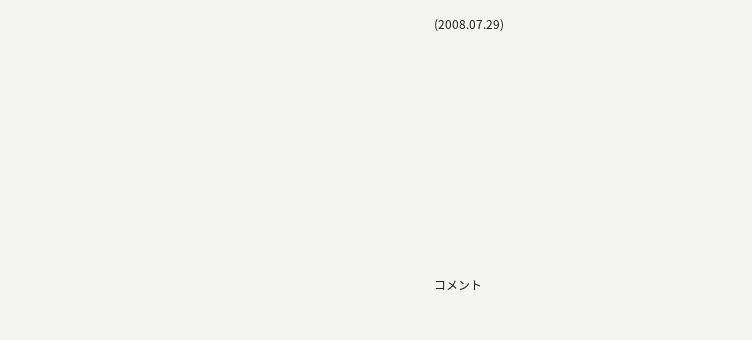(2008.07.29)














コメント